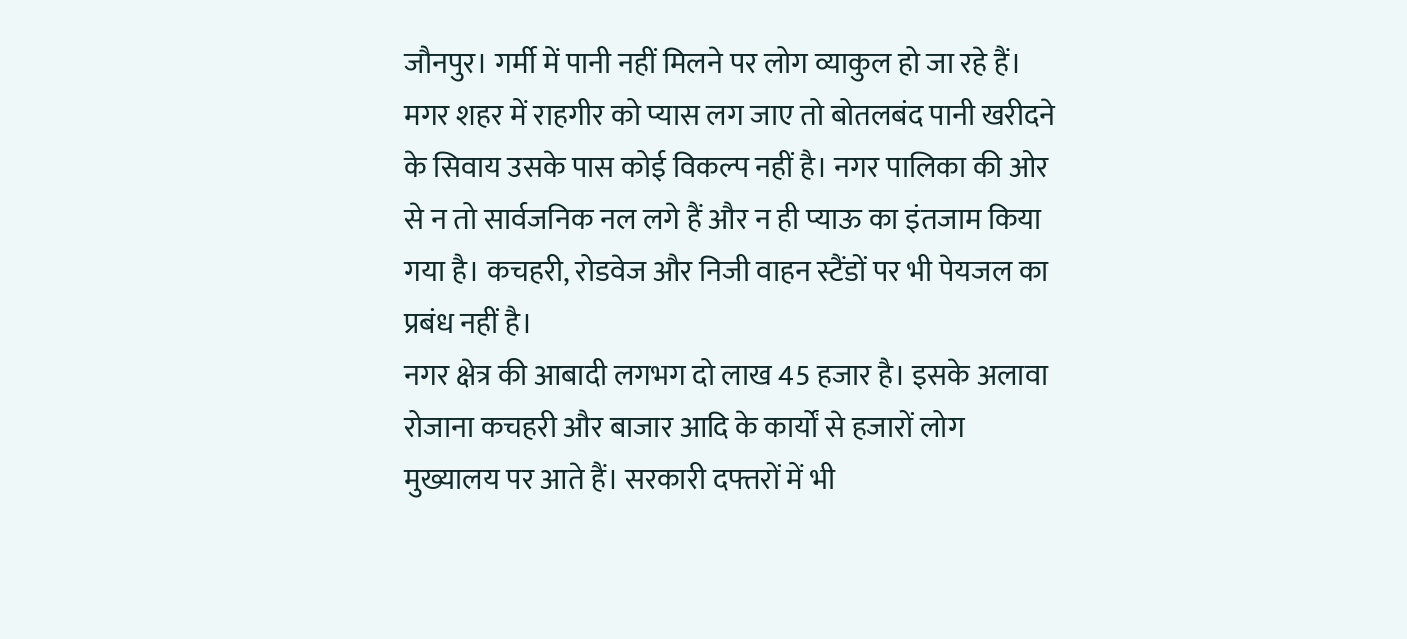जौनपुर। गर्मी में पानी नहीं मिलने पर लोग व्याकुल हो जा रहे हैं। मगर शहर में राहगीर को प्यास लग जाए तो बोतलबंद पानी खरीदने के सिवाय उसके पास कोई विकल्प नहीं है। नगर पालिका की ओर से न तो सार्वजनिक नल लगे हैं और न ही प्याऊ का इंतजाम किया गया है। कचहरी, रोडवेज और निजी वाहन स्टैंडों पर भी पेयजल का प्रबंध नहीं है।
नगर क्षेत्र की आबादी लगभग दो लाख 45 हजार है। इसके अलावा रोजाना कचहरी और बाजार आदि के कार्यों से हजारों लोग मुख्यालय पर आते हैं। सरकारी दफ्तरों में भी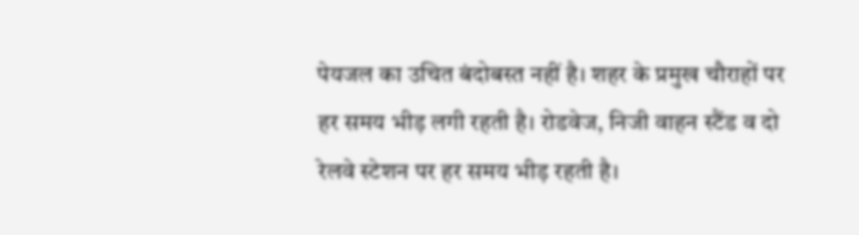पेयजल का उचित बंदोबस्त नहीं है। शहर के प्रमुख चौराहों पर हर समय भीड़ लगी रहती है। रोडवेज, निजी वाहन स्टैंड व दो रेलवे स्टेशन पर हर समय भीड़ रहती है।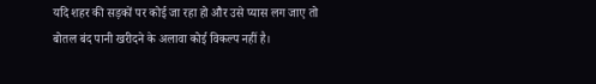यदि शहर की सड़कों पर कोई जा रहा हो और उसे प्यास लग जाए तो बोतल बंद पानी खरीदने के अलावा कोई विकल्प नहीं है।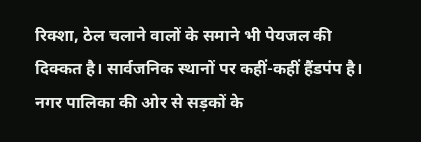रिक्शा, ठेल चलाने वालों के समाने भी पेयजल की दिक्कत है। सार्वजनिक स्थानों पर कहीं-कहीं हैंडपंप है। नगर पालिका की ओर से सड़कों के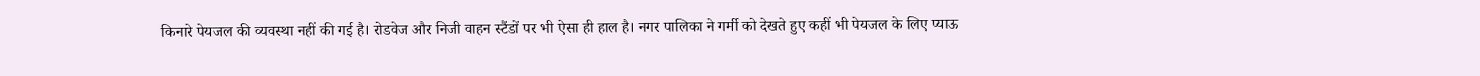किनारे पेयजल की व्यवस्था नहीं की गई है। रोडवेज और निजी वाहन स्टैंडों पर भी ऐसा ही हाल है। नगर पालिका ने गर्मी को देखते हुए कहीं भी पेयजल के लिए प्याऊ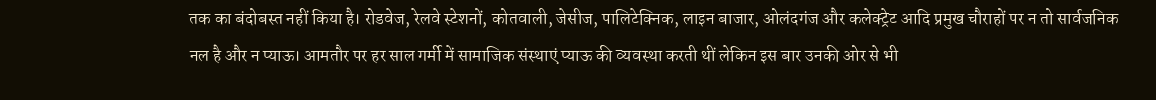तक का बंदोबस्त नहीं किया है। रोडवेज, रेलवे स्टेशनों, कोतवाली, जेसीज, पालिटेक्निक, लाइन बाजार, ओलंदगंज और कलेक्ट्रेट आदि प्रमुख चौराहों पर न तो सार्वजनिक नल है और न प्याऊ। आमतौर पर हर साल गर्मी में सामाजिक संस्थाएं प्याऊ की व्यवस्था करती थीं लेकिन इस बार उनकी ओर से भी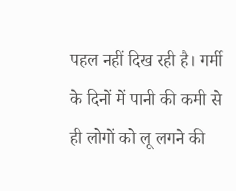पहल नहीं दिख रही है। गर्मी के दिनों में पानी की कमी से ही लोगों को लू लगने की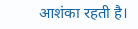आशंका रहती है।